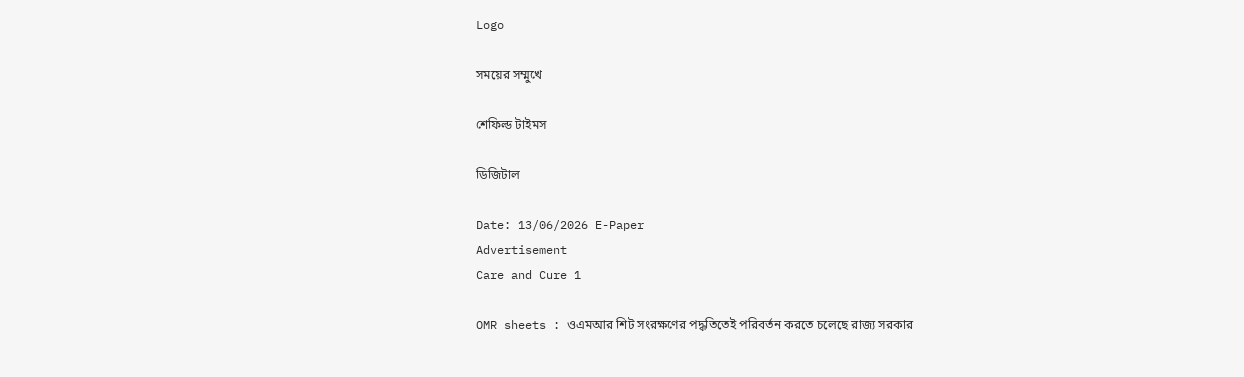Logo

সময়ের সম্মুখে

শেফিল্ড টাইমস

ডিজিটাল

Date: 13/06/2026 E-Paper
Advertisement
Care and Cure 1

OMR sheets : ওএমআর শিট সংরক্ষণের পদ্ধতিতেই পরিবর্তন করতে চলেছে রাজ্য সরকার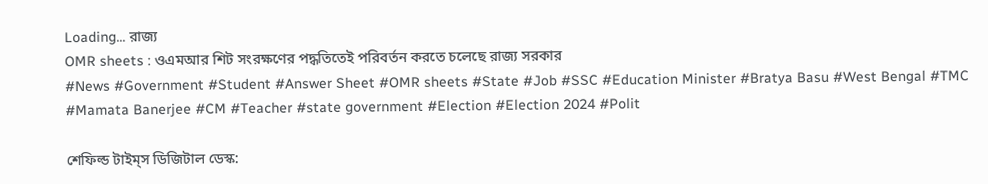Loading... রাজ্য
OMR sheets : ওএমআর শিট সংরক্ষণের পদ্ধতিতেই পরিবর্তন করতে চলেছে রাজ্য সরকার
#News #Government #Student #Answer Sheet #OMR sheets #State #Job #SSC #Education Minister #Bratya Basu #West Bengal #TMC #Mamata Banerjee #CM #Teacher #state government #Election #Election 2024 #Polit

শেফিল্ড টাইম্‌স ডিজিটাল ডেস্ক: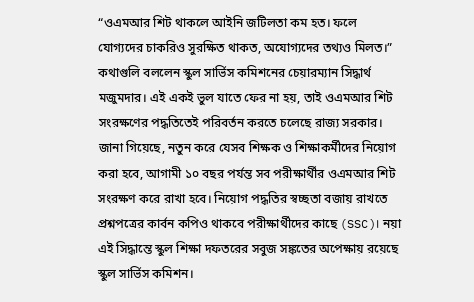“ওএমআর শিট থাকলে আইনি জটিলতা কম হত। ফলে যোগ্যদের চাকরিও সুরক্ষিত থাকত, অযোগ্যদের তথ্যও মিলত।” কথাগুলি বললেন স্কুল সার্ভিস কমিশনের চেয়ারম্যান সিদ্ধার্থ মজুমদার। এই একই ভুল যাতে ফের না হয়, তাই ওএমআর শিট সংরক্ষণের পদ্ধতিতেই পরিবর্তন করতে চলেছে রাজ্য সরকার। জানা গিয়েছে, নতুন করে যেসব শিক্ষক ও শিক্ষাকর্মীদের নিয়োগ করা হবে, আগামী ১০ বছর পর্যন্ত সব পরীক্ষার্থীর ওএমআর শিট সংরক্ষণ করে রাখা হবে। নিয়োগ পদ্ধতির স্বচ্ছতা বজায় রাখতে প্রশ্নপত্রের কার্বন কপিও থাকবে পরীক্ষার্থীদের কাছে (SSC)। নয়া এই সিদ্ধান্তে স্কুল শিক্ষা দফতরের সবুজ সঙ্কতের অপেক্ষায় রয়েছে স্কুল সার্ভিস কমিশন।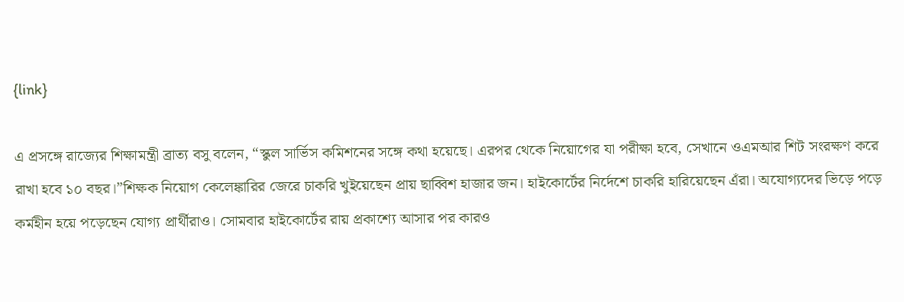{link}

এ প্রসঙ্গে রাজ্যের শিক্ষামন্ত্রী ব্রাত্য বসু বলেন, “স্কুল সার্ভিস কমিশনের সঙ্গে কথা হয়েছে। এরপর থেকে নিয়োগের যা পরীক্ষা হবে, সেখানে ওএমআর শিট সংরক্ষণ করে রাখা হবে ১০ বছর।”শিক্ষক নিয়োগ কেলেঙ্কারির জেরে চাকরি খুইয়েছেন প্রায় ছাব্বিশ হাজার জন। হাইকোর্টের নির্দেশে চাকরি হারিয়েছেন এঁরা। অযোগ্যদের ভিড়ে পড়ে কর্মহীন হয়ে পড়েছেন যোগ্য প্রার্থীরাও। সোমবার হাইকোর্টের রায় প্রকাশ্যে আসার পর কারও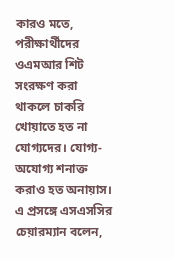কারও মতে, পরীক্ষার্থীদের ওএমআর শিট সংরক্ষণ করা থাকলে চাকরি খোয়াতে হত না যোগ্যদের। যোগ্য-অযোগ্য শনাক্ত করাও হত অনায়াস। এ প্রসঙ্গে এসএসসির চেয়ারম্যান বলেন,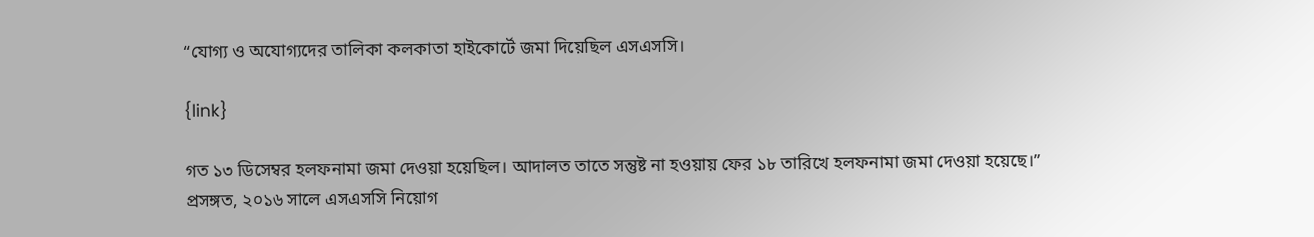“যোগ্য ও অযোগ্যদের তালিকা কলকাতা হাইকোর্টে জমা দিয়েছিল এসএসসি।

{link}

গত ১৩ ডিসেম্বর হলফনামা জমা দেওয়া হয়েছিল। আদালত তাতে সন্তুষ্ট না হওয়ায় ফের ১৮ তারিখে হলফনামা জমা দেওয়া হয়েছে।” প্রসঙ্গত, ২০১৬ সালে এসএসসি নিয়োগ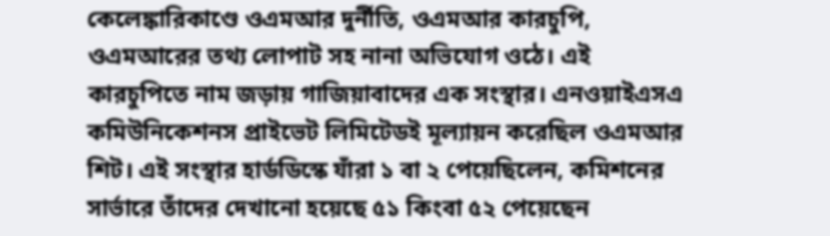কেলেঙ্কারিকাণ্ডে ওএমআর দুর্নীতি, ওএমআর কারচুপি, ওএমআরের তথ্য লোপাট সহ নানা অভিযোগ ওঠে। এই কারচুপিতে নাম জড়ায় গাজিয়াবাদের এক সংস্থার। এনওয়াইএসএ কমিউনিকেশনস প্রাইভেট লিমিটেডই মূল্যায়ন করেছিল ওএমআর শিট। এই সংস্থার হার্ডডিস্কে যাঁরা ১ বা ২ পেয়েছিলেন, কমিশনের সার্ভারে তাঁদের দেখানো হয়েছে ৫১ কিংবা ৫২ পেয়েছেন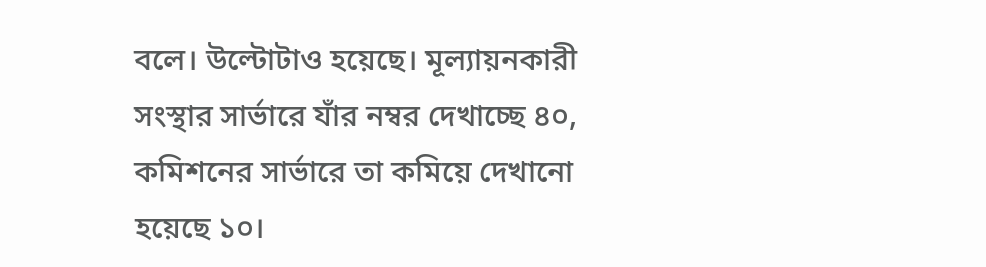বলে। উল্টোটাও হয়েছে। মূল্যায়নকারী সংস্থার সার্ভারে যাঁর নম্বর দেখাচ্ছে ৪০, কমিশনের সার্ভারে তা কমিয়ে দেখানো হয়েছে ১০।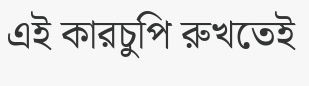এই কারচুপি রুখতেই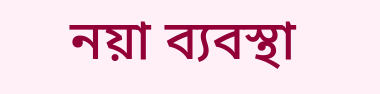নয়া ব্যবস্থা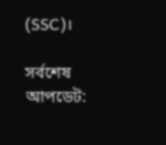(SSC)।

সর্বশেষ আপডেট: